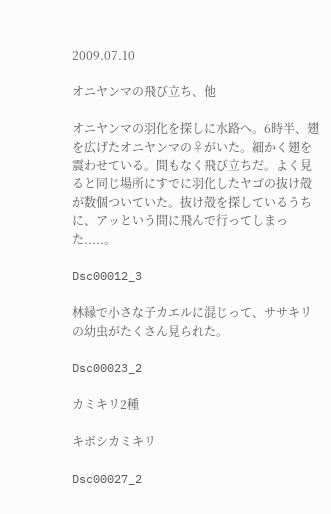2009.07.10

オニヤンマの飛び立ち、他

オニヤンマの羽化を探しに水路へ。6時半、翅を広げたオニヤンマの♀がいた。細かく翅を震わせている。間もなく飛び立ちだ。よく見ると同じ場所にすでに羽化したヤゴの抜け殻が数個ついていた。抜け殻を探しているうちに、アッという間に飛んで行ってしまった.....。

Dsc00012_3

林縁で小さな子カエルに混じって、ササキリの幼虫がたくさん見られた。

Dsc00023_2

カミキリ2種

キボシカミキリ

Dsc00027_2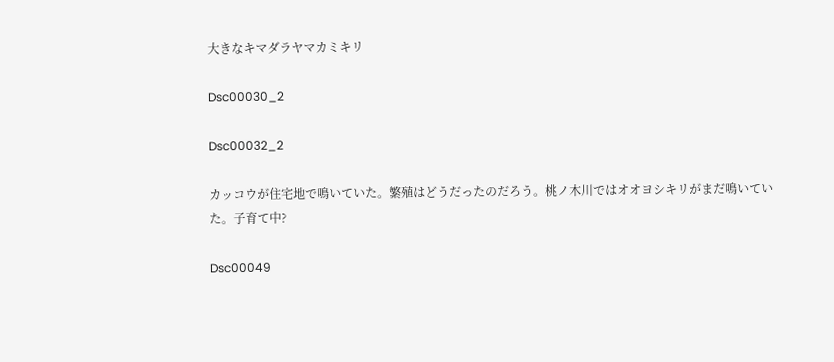大きなキマダラヤマカミキリ

Dsc00030_2

Dsc00032_2

カッコウが住宅地で鳴いていた。繁殖はどうだったのだろう。桃ノ木川ではオオヨシキリがまだ鳴いていた。子育て中?

Dsc00049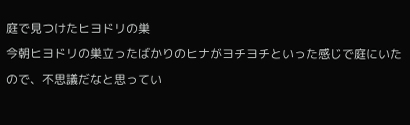庭で見つけたヒヨドリの巣
今朝ヒヨドリの巣立ったばかりのヒナがヨチヨチといった感じで庭にいたので、不思議だなと思ってい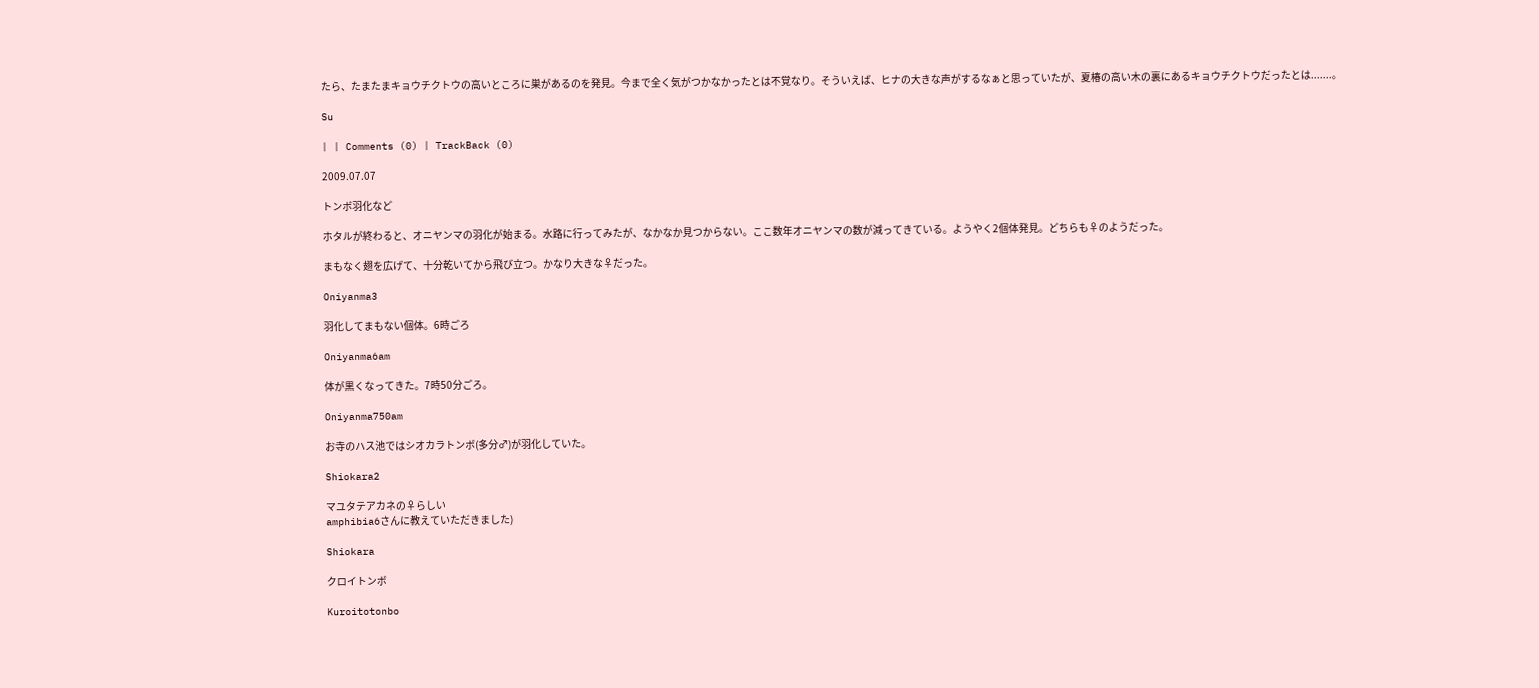たら、たまたまキョウチクトウの高いところに巣があるのを発見。今まで全く気がつかなかったとは不覚なり。そういえば、ヒナの大きな声がするなぁと思っていたが、夏椿の高い木の裏にあるキョウチクトウだったとは.......。

Su

| | Comments (0) | TrackBack (0)

2009.07.07

トンボ羽化など

ホタルが終わると、オニヤンマの羽化が始まる。水路に行ってみたが、なかなか見つからない。ここ数年オニヤンマの数が減ってきている。ようやく2個体発見。どちらも♀のようだった。

まもなく翅を広げて、十分乾いてから飛び立つ。かなり大きな♀だった。

Oniyanma3

羽化してまもない個体。6時ごろ

Oniyanma6am

体が黒くなってきた。7時50分ごろ。

Oniyanma750am

お寺のハス池ではシオカラトンボ(多分♂)が羽化していた。

Shiokara2

マユタテアカネの♀らしい
amphibia6さんに教えていただきました)

Shiokara

クロイトンボ

Kuroitotonbo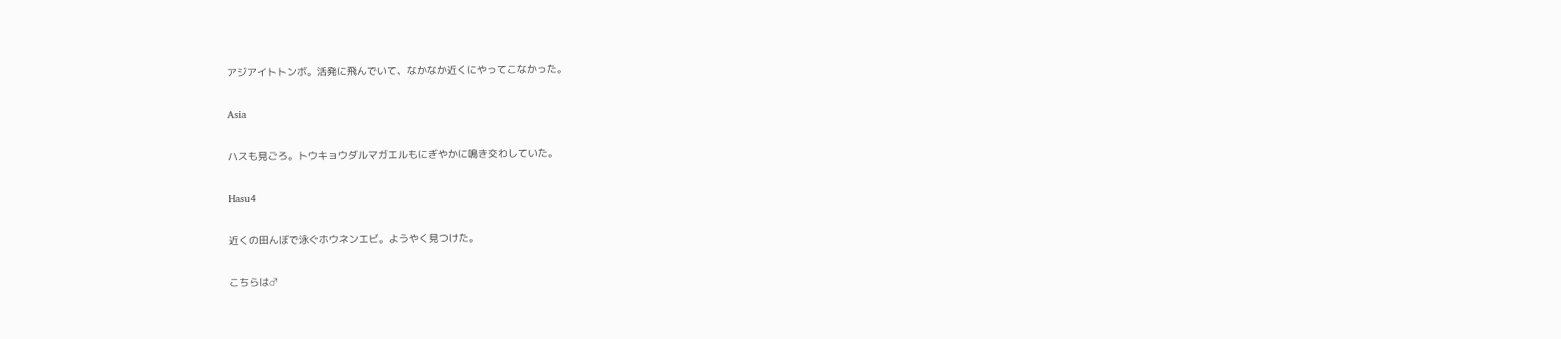アジアイトトンボ。活発に飛んでいて、なかなか近くにやってこなかった。

Asia

ハスも見ごろ。トウキョウダルマガエルもにぎやかに鳴き交わしていた。

Hasu4

近くの田んぼで泳ぐホウネンエビ。ようやく見つけた。

こちらは♂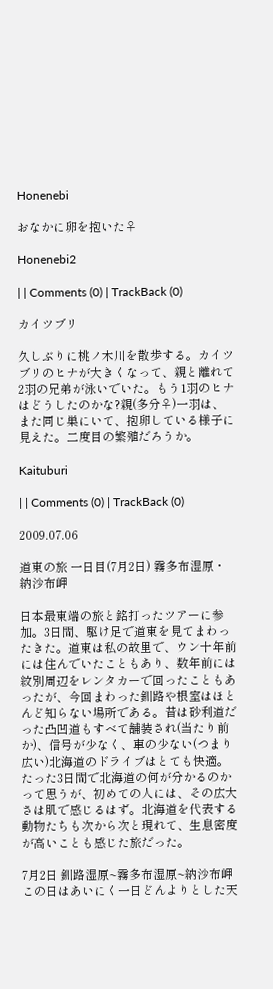Honenebi

おなかに卵を抱いた♀

Honenebi2

| | Comments (0) | TrackBack (0)

カイツブリ

久しぶりに桃ノ木川を散歩する。カイツブリのヒナが大きくなって、親と離れて2羽の兄弟が泳いでいた。もう1羽のヒナはどうしたのかな?親(多分♀)一羽は、また同じ巣にいて、抱卵している様子に見えた。二度目の繁殖だろうか。

Kaituburi

| | Comments (0) | TrackBack (0)

2009.07.06

道東の旅 一日目(7月2日) 霧多布湿原・納沙布岬

日本最東端の旅と銘打ったツアーに参加。3日間、駆け足で道東を見てまわったきた。道東は私の故里で、ウン十年前には住んでいたこともあり、数年前には紋別周辺をレンタカーで回ったこともあったが、今回まわった釧路や根室はほとんど知らない場所である。昔は砂利道だった凸凹道もすべて舗装され(当たり前か)、信号が少なく、車の少ない(つまり広い)北海道のドライブはとても快適。たった3日間で北海道の何が分かるのかって思うが、初めての人には、その広大さは肌で感じるはず。北海道を代表する動物たちも次から次と現れて、生息密度が高いことも感じた旅だった。

7月2日 釧路湿原~霧多布湿原~納沙布岬
この日はあいにく一日どんよりとした天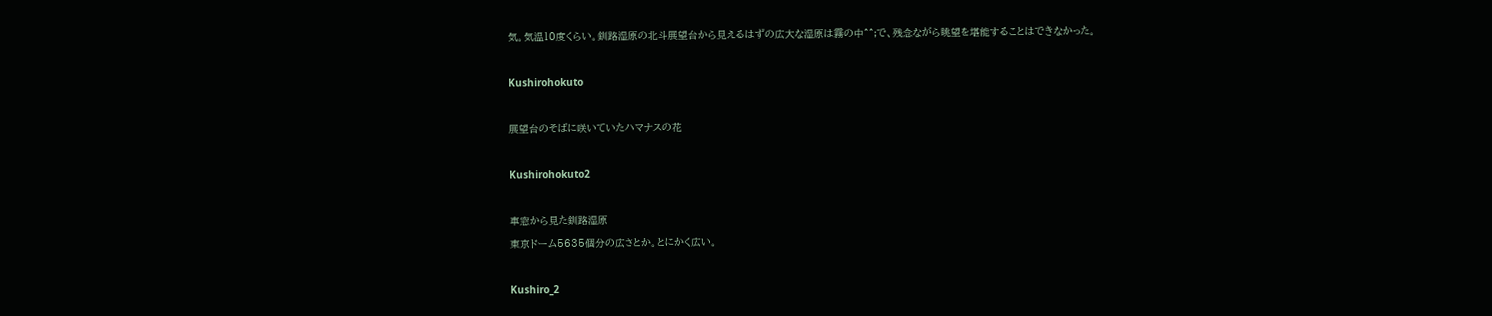気。気温10度くらい。釧路湿原の北斗展望台から見えるはずの広大な湿原は霧の中^^;で、残念ながら眺望を堪能することはできなかった。

Kushirohokuto

展望台のそばに咲いていたハマナスの花

Kushirohokuto2

車窓から見た釧路湿原
東京ドーム5635個分の広さとか。とにかく広い。

Kushiro_2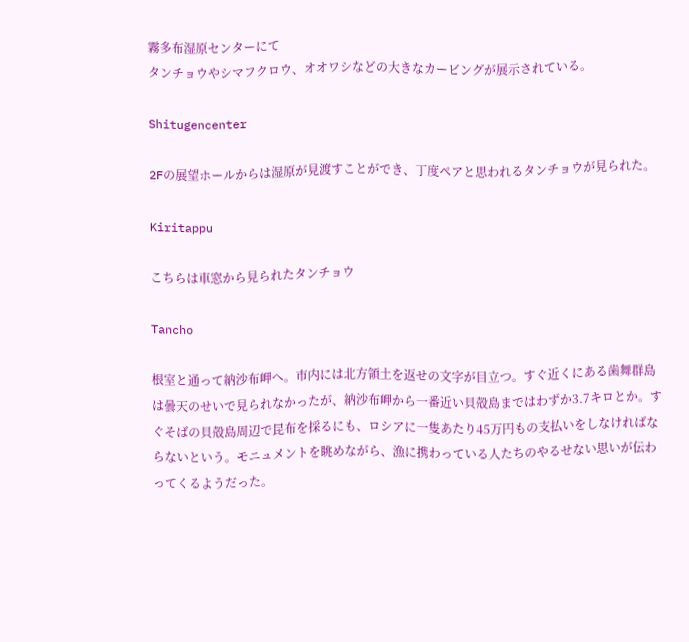霧多布湿原センターにて
タンチョウやシマフクロウ、オオワシなどの大きなカービングが展示されている。

Shitugencenter

2Fの展望ホールからは湿原が見渡すことができ、丁度ペアと思われるタンチョウが見られた。

Kiritappu

こちらは車窓から見られたタンチョウ

Tancho

根室と通って納沙布岬へ。市内には北方領土を返せの文字が目立つ。すぐ近くにある歯舞群島は曇天のせいで見られなかったが、納沙布岬から一番近い貝殻島まではわずか3.7キロとか。すぐそばの貝殻島周辺で昆布を採るにも、ロシアに一隻あたり45万円もの支払いをしなければならないという。モニュメントを眺めながら、漁に携わっている人たちのやるせない思いが伝わってくるようだった。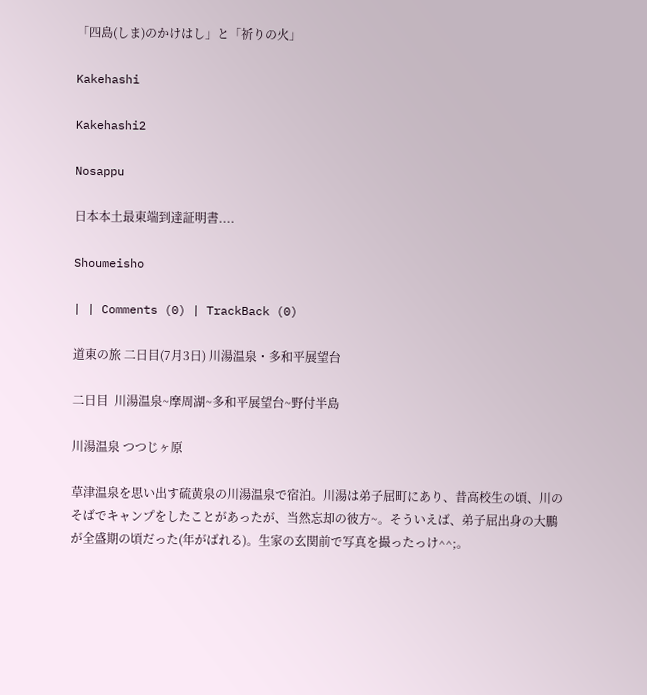「四島(しま)のかけはし」と「祈りの火」

Kakehashi

Kakehashi2

Nosappu

日本本土最東端到達証明書....

Shoumeisho

| | Comments (0) | TrackBack (0)

道東の旅 二日目(7月3日) 川湯温泉・多和平展望台

二日目  川湯温泉~摩周湖~多和平展望台~野付半島

川湯温泉 つつじヶ原

草津温泉を思い出す硫黄泉の川湯温泉で宿泊。川湯は弟子屈町にあり、昔高校生の頃、川のそばでキャンプをしたことがあったが、当然忘却の彼方~。そういえば、弟子屈出身の大鵬が全盛期の頃だった(年がばれる)。生家の玄関前で写真を撮ったっけ^^;。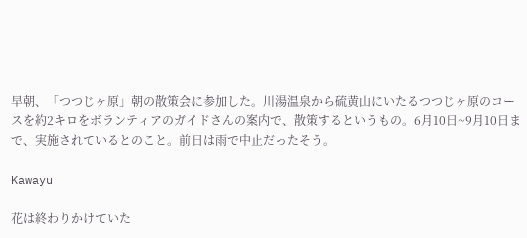早朝、「つつじヶ原」朝の散策会に参加した。川湯温泉から硫黄山にいたるつつじヶ原のコースを約2キロをボランティアのガイドさんの案内で、散策するというもの。6月10日~9月10日まで、実施されているとのこと。前日は雨で中止だったそう。

Kawayu

花は終わりかけていた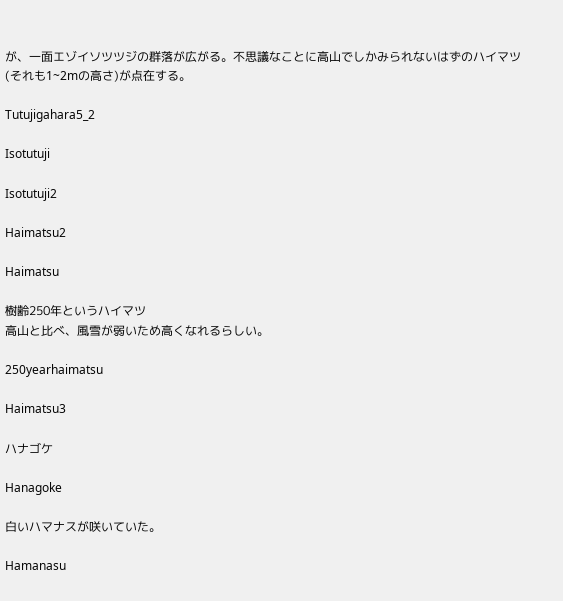が、一面エゾイソツツジの群落が広がる。不思議なことに高山でしかみられないはずのハイマツ(それも1~2mの高さ)が点在する。

Tutujigahara5_2

Isotutuji

Isotutuji2

Haimatsu2

Haimatsu

樹齢250年というハイマツ
高山と比べ、風雪が弱いため高くなれるらしい。

250yearhaimatsu

Haimatsu3

ハナゴケ

Hanagoke

白いハマナスが咲いていた。

Hamanasu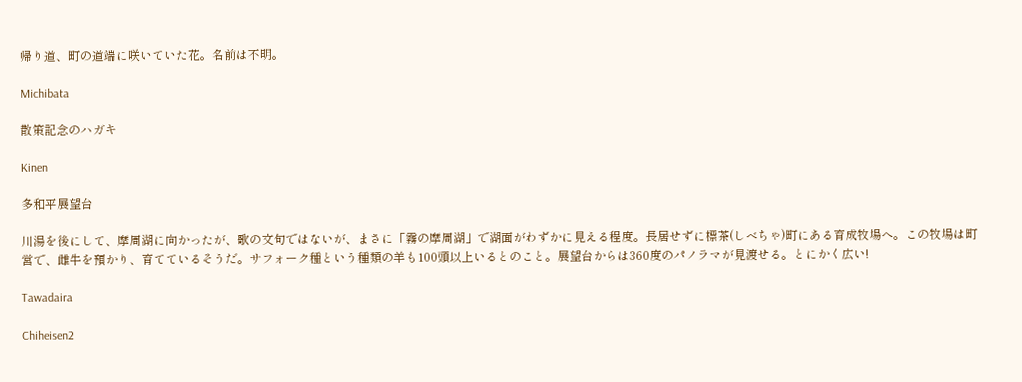帰り道、町の道端に咲いていた花。名前は不明。

Michibata

散策記念のハガキ

Kinen

多和平展望台

川湯を後にして、摩周湖に向かったが、歌の文句ではないが、まさに「霧の摩周湖」で湖面がわずかに見える程度。長居せずに標茶(しべちゃ)町にある育成牧場へ。この牧場は町営で、雌牛を預かり、育てているそうだ。サフォーク種という種類の羊も100頭以上いるとのこと。展望台からは360度のパノラマが見渡せる。とにかく広い!

Tawadaira

Chiheisen2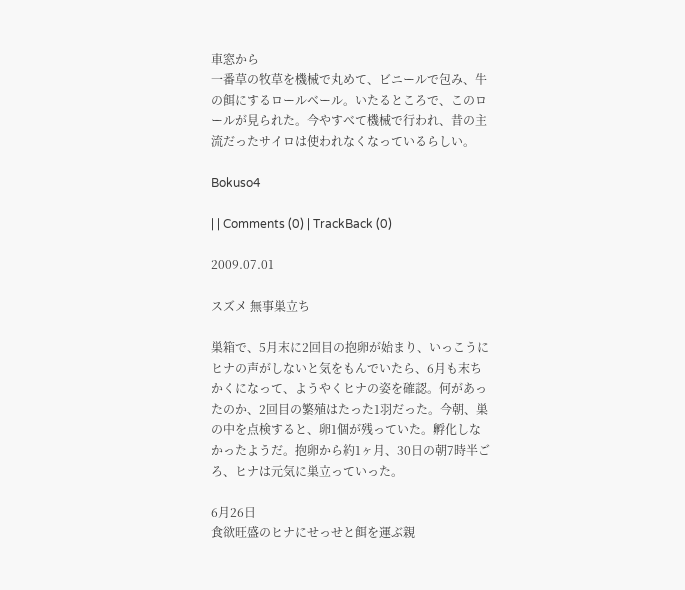車窓から
一番草の牧草を機械で丸めて、ビニールで包み、牛の餌にするロールベール。いたるところで、このロールが見られた。今やすべて機械で行われ、昔の主流だったサイロは使われなくなっているらしい。

Bokuso4

| | Comments (0) | TrackBack (0)

2009.07.01

スズメ 無事巣立ち

巣箱で、5月末に2回目の抱卵が始まり、いっこうにヒナの声がしないと気をもんでいたら、6月も末ちかくになって、ようやくヒナの姿を確認。何があったのか、2回目の繁殖はたった1羽だった。今朝、巣の中を点検すると、卵1個が残っていた。孵化しなかったようだ。抱卵から約1ヶ月、30日の朝7時半ごろ、ヒナは元気に巣立っていった。

6月26日
食欲旺盛のヒナにせっせと餌を運ぶ親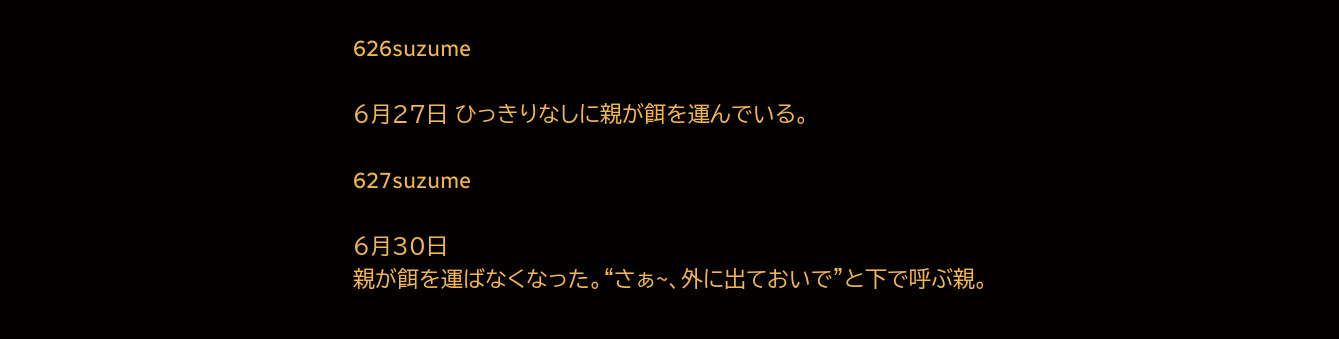626suzume

6月27日 ひっきりなしに親が餌を運んでいる。

627suzume

6月30日
親が餌を運ばなくなった。“さぁ~、外に出ておいで”と下で呼ぶ親。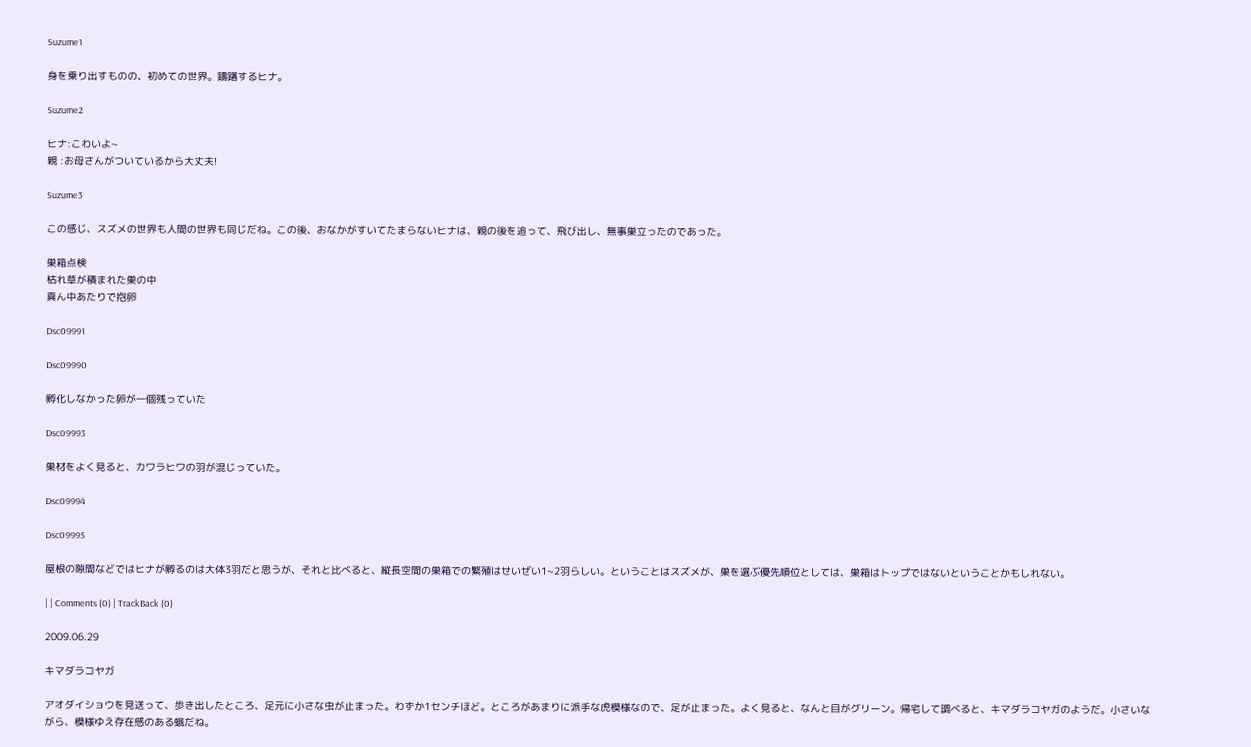Suzume1

身を乗り出すものの、初めての世界。躊躇するヒナ。

Suzume2

ヒナ:こわいよ~
親 :お母さんがついているから大丈夫!

Suzume3

この感じ、スズメの世界も人間の世界も同じだね。この後、おなかがすいてたまらないヒナは、親の後を追って、飛び出し、無事巣立ったのであった。

巣箱点検
枯れ草が積まれた巣の中
真ん中あたりで抱卵

Dsc09991

Dsc09990

孵化しなかった卵が一個残っていた

Dsc09993

巣材をよく見ると、カワラヒワの羽が混じっていた。

Dsc09994

Dsc09995

屋根の隙間などではヒナが孵るのは大体3羽だと思うが、それと比べると、縦長空間の巣箱での繁殖はせいぜい1~2羽らしい。ということはスズメが、巣を選ぶ優先順位としては、巣箱はトップではないということかもしれない。

| | Comments (0) | TrackBack (0)

2009.06.29

キマダラコヤガ

アオダイショウを見送って、歩き出したところ、足元に小さな虫が止まった。わずか1センチほど。ところがあまりに派手な虎模様なので、足が止まった。よく見ると、なんと目がグリーン。帰宅して調べると、キマダラコヤガのようだ。小さいながら、模様ゆえ存在感のある蛾だね。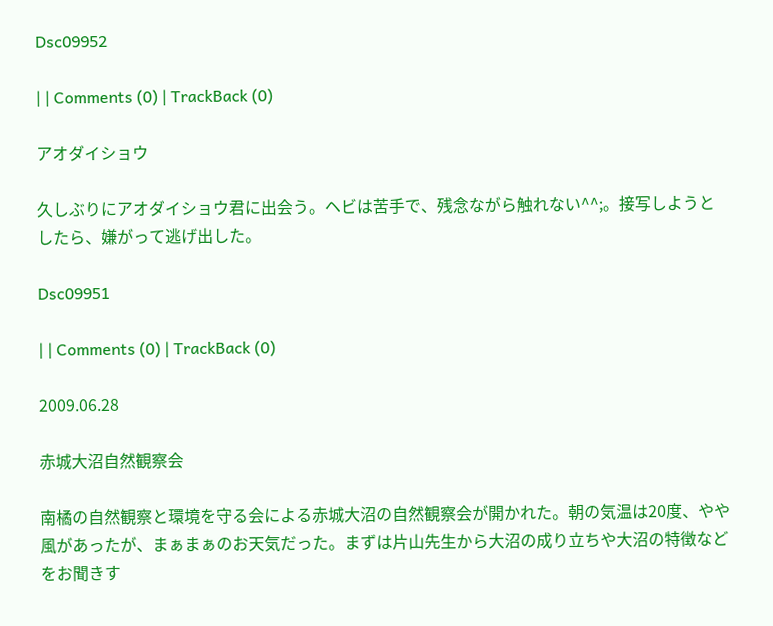Dsc09952

| | Comments (0) | TrackBack (0)

アオダイショウ

久しぶりにアオダイショウ君に出会う。ヘビは苦手で、残念ながら触れない^^;。接写しようとしたら、嫌がって逃げ出した。

Dsc09951

| | Comments (0) | TrackBack (0)

2009.06.28

赤城大沼自然観察会

南橘の自然観察と環境を守る会による赤城大沼の自然観察会が開かれた。朝の気温は20度、やや風があったが、まぁまぁのお天気だった。まずは片山先生から大沼の成り立ちや大沼の特徴などをお聞きす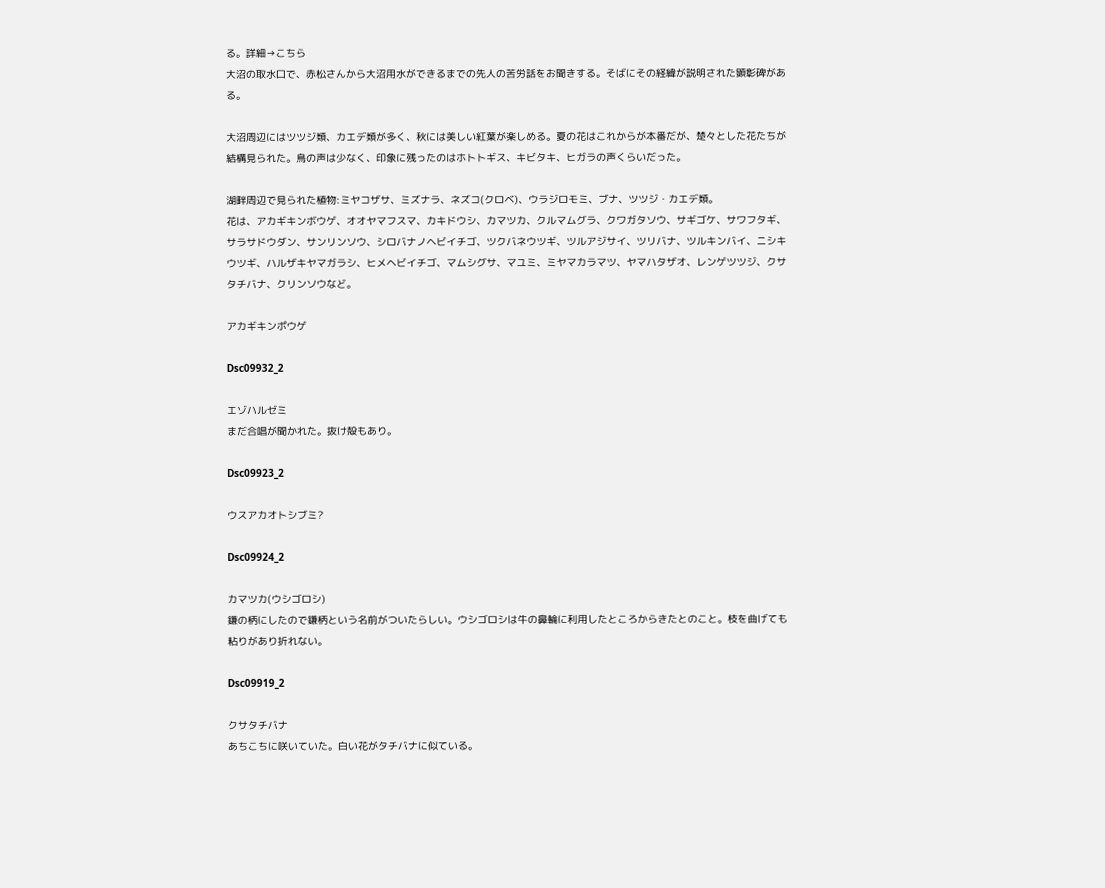る。詳細→こちら
大沼の取水口で、赤松さんから大沼用水ができるまでの先人の苦労話をお聞きする。そばにその経緯が説明された顕彰碑がある。

大沼周辺にはツツジ類、カエデ類が多く、秋には美しい紅葉が楽しめる。夏の花はこれからが本番だが、楚々とした花たちが結構見られた。鳥の声は少なく、印象に残ったのはホトトギス、キビタキ、ヒガラの声くらいだった。

湖畔周辺で見られた植物:ミヤコザサ、ミズナラ、ネズコ(クロベ)、ウラジロモミ、ブナ、ツツジ・カエデ類。
花は、アカギキンボウゲ、オオヤマフスマ、カキドウシ、カマツカ、クルマムグラ、クワガタソウ、サギゴケ、サワフタギ、サラサドウダン、サンリンソウ、シロバナノヘビイチゴ、ツクバネウツギ、ツルアジサイ、ツリバナ、ツルキンバイ、ニシキウツギ、ハルザキヤマガラシ、ヒメヘビイチゴ、マムシグサ、マユミ、ミヤマカラマツ、ヤマハタザオ、レンゲツツジ、クサタチバナ、クリンソウなど。

アカギキンポウゲ

Dsc09932_2

エゾハルゼミ
まだ合唱が聞かれた。抜け殻もあり。

Dsc09923_2

ウスアカオトシブミ?

Dsc09924_2

カマツカ(ウシゴロシ)
鎌の柄にしたので鎌柄という名前がついたらしい。ウシゴロシは牛の鼻輪に利用したところからきたとのこと。枝を曲げても粘りがあり折れない。

Dsc09919_2

クサタチバナ
あちこちに咲いていた。白い花がタチバナに似ている。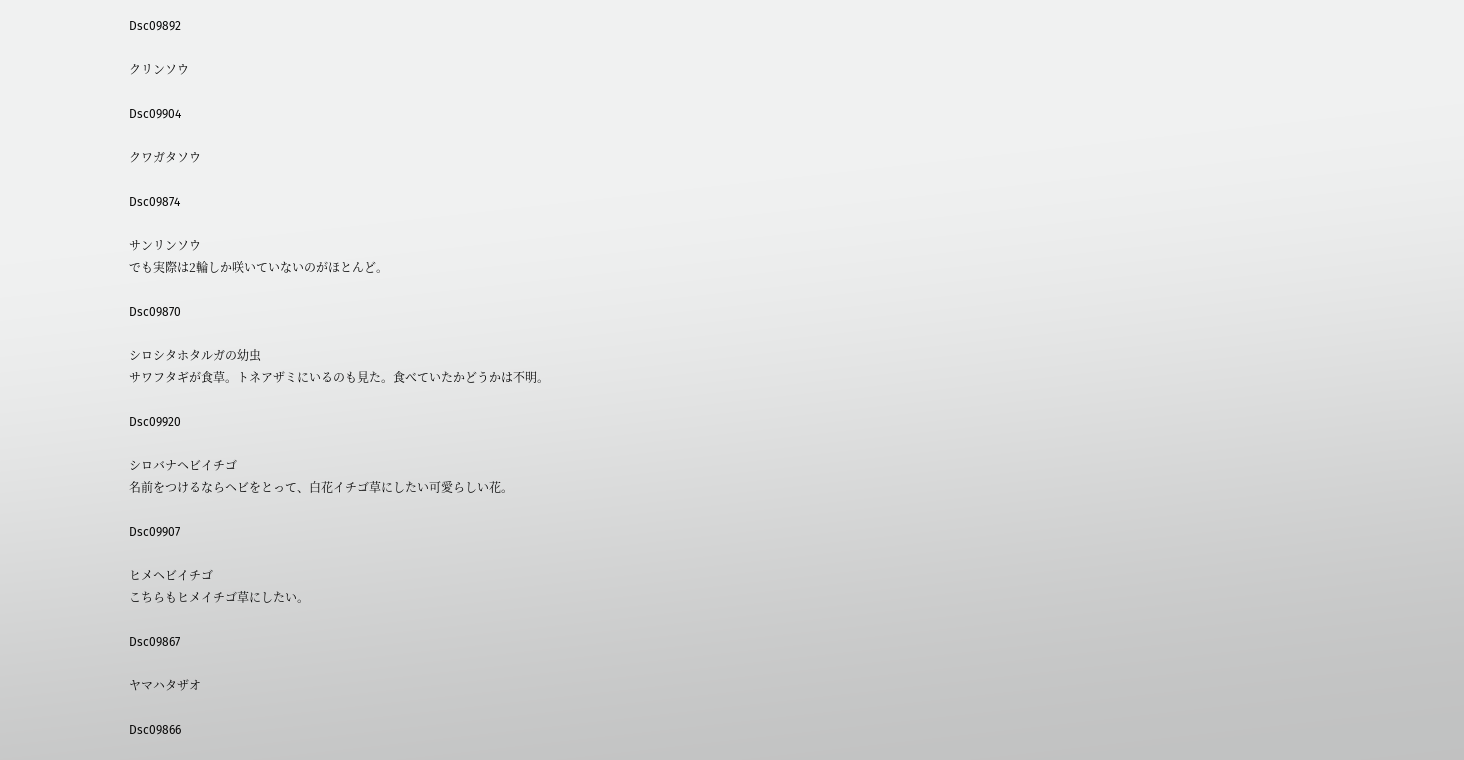Dsc09892

クリンソウ

Dsc09904

クワガタソウ

Dsc09874

サンリンソウ
でも実際は2輪しか咲いていないのがほとんど。

Dsc09870

シロシタホタルガの幼虫
サワフタギが食草。トネアザミにいるのも見た。食べていたかどうかは不明。

Dsc09920

シロバナヘビイチゴ
名前をつけるならヘビをとって、白花イチゴ草にしたい可愛らしい花。

Dsc09907

ヒメヘビイチゴ
こちらもヒメイチゴ草にしたい。

Dsc09867

ヤマハタザオ

Dsc09866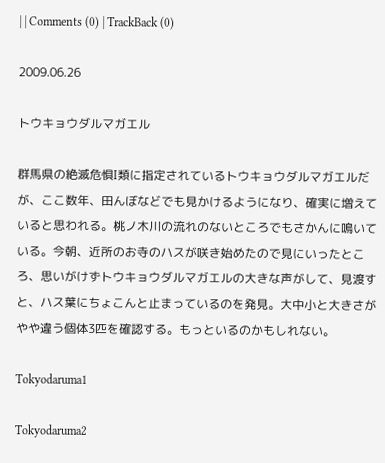| | Comments (0) | TrackBack (0)

2009.06.26

トウキョウダルマガエル

群馬県の絶滅危惧I類に指定されているトウキョウダルマガエルだが、ここ数年、田んぼなどでも見かけるようになり、確実に増えていると思われる。桃ノ木川の流れのないところでもさかんに鳴いている。今朝、近所のお寺のハスが咲き始めたので見にいったところ、思いがけずトウキョウダルマガエルの大きな声がして、見渡すと、ハス葉にちょこんと止まっているのを発見。大中小と大きさがやや違う個体3匹を確認する。もっといるのかもしれない。

Tokyodaruma1

Tokyodaruma2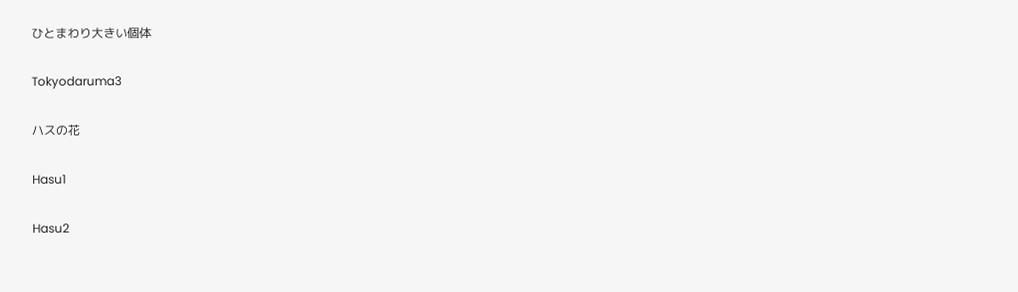ひとまわり大きい個体

Tokyodaruma3

ハスの花

Hasu1

Hasu2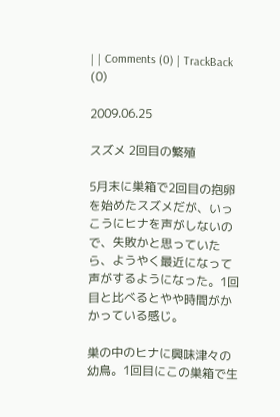| | Comments (0) | TrackBack (0)

2009.06.25

スズメ 2回目の繁殖

5月末に巣箱で2回目の抱卵を始めたスズメだが、いっこうにヒナを声がしないので、失敗かと思っていたら、ようやく最近になって声がするようになった。1回目と比べるとやや時間がかかっている感じ。

巣の中のヒナに興味津々の幼鳥。1回目にこの巣箱で生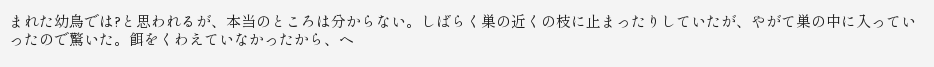まれた幼鳥では?と思われるが、本当のところは分からない。しばらく巣の近くの枝に止まったりしていたが、やがて巣の中に入っていったので驚いた。餌をくわえていなかったから、ヘ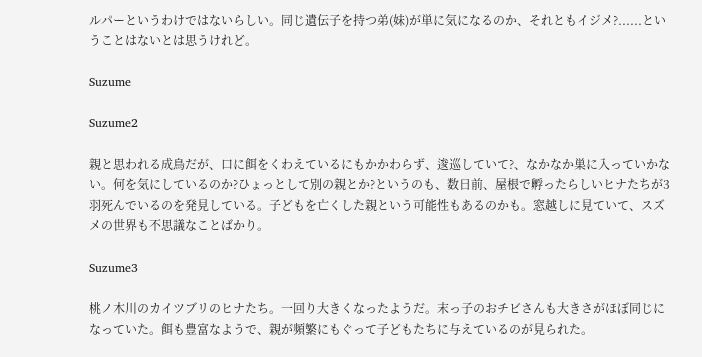ルパーというわけではないらしい。同じ遺伝子を持つ弟(妹)が単に気になるのか、それともイジメ?......ということはないとは思うけれど。

Suzume

Suzume2

親と思われる成鳥だが、口に餌をくわえているにもかかわらず、逡巡していて?、なかなか巣に入っていかない。何を気にしているのか?ひょっとして別の親とか?というのも、数日前、屋根で孵ったらしいヒナたちが3羽死んでいるのを発見している。子どもを亡くした親という可能性もあるのかも。窓越しに見ていて、スズメの世界も不思議なことばかり。

Suzume3

桃ノ木川のカイツブリのヒナたち。一回り大きくなったようだ。末っ子のおチビさんも大きさがほぼ同じになっていた。餌も豊富なようで、親が頻繁にもぐって子どもたちに与えているのが見られた。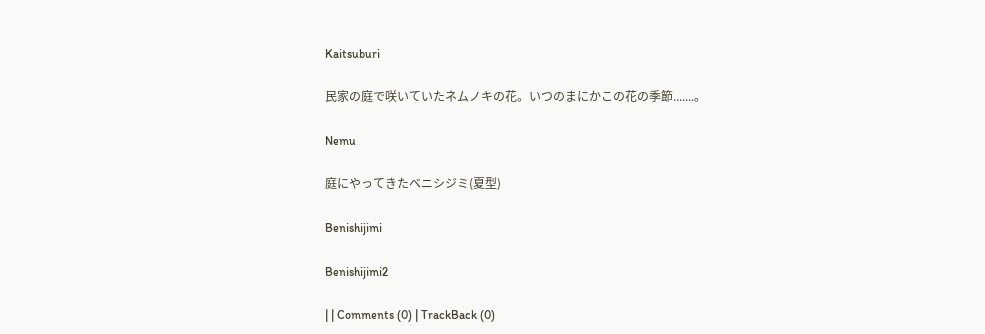Kaitsuburi

民家の庭で咲いていたネムノキの花。いつのまにかこの花の季節.......。

Nemu

庭にやってきたベニシジミ(夏型)

Benishijimi

Benishijimi2

| | Comments (0) | TrackBack (0)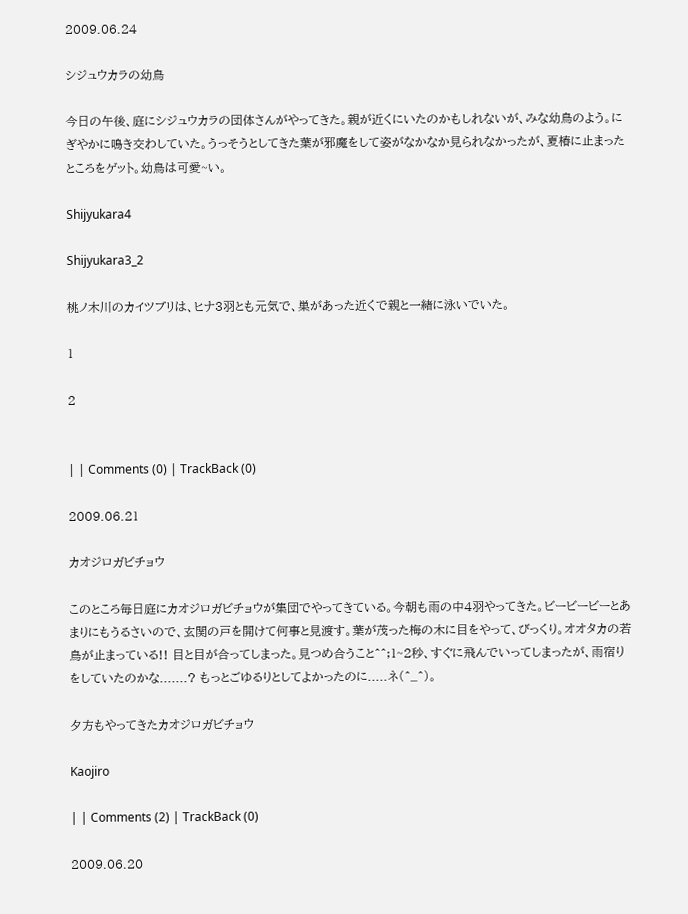2009.06.24

シジュウカラの幼鳥

今日の午後、庭にシジュウカラの団体さんがやってきた。親が近くにいたのかもしれないが、みな幼鳥のよう。にぎやかに鳴き交わしていた。うっそうとしてきた葉が邪魔をして姿がなかなか見られなかったが、夏椿に止まったところをゲット。幼鳥は可愛~い。

Shijyukara4

Shijyukara3_2

桃ノ木川のカイツブリは、ヒナ3羽とも元気で、巣があった近くで親と一緒に泳いでいた。

1

2


| | Comments (0) | TrackBack (0)

2009.06.21

カオジロガビチョウ

このところ毎日庭にカオジロガビチョウが集団でやってきている。今朝も雨の中4羽やってきた。ビービービーとあまりにもうるさいので、玄関の戸を開けて何事と見渡す。葉が茂った梅の木に目をやって、びっくり。オオタカの若鳥が止まっている!! 目と目が合ってしまった。見つめ合うこと^^;1~2秒、すぐに飛んでいってしまったが、雨宿りをしていたのかな.......? もっとごゆるりとしてよかったのに.....ネ(^_^)。

夕方もやってきたカオジロガビチョウ

Kaojiro

| | Comments (2) | TrackBack (0)

2009.06.20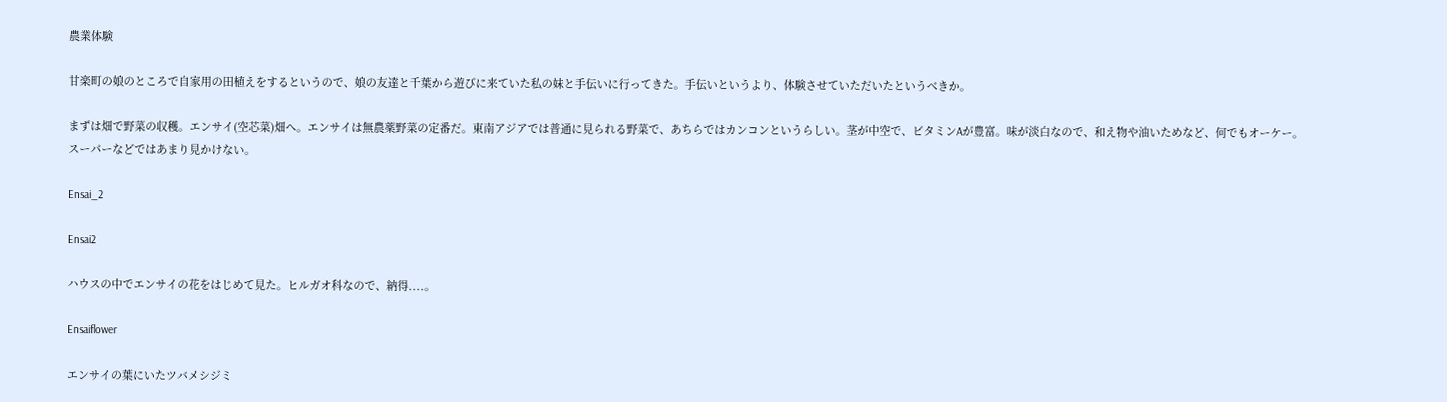農業体験

甘楽町の娘のところで自家用の田植えをするというので、娘の友達と千葉から遊びに来ていた私の妹と手伝いに行ってきた。手伝いというより、体験させていただいたというべきか。

まずは畑で野菜の収穫。エンサイ(空芯菜)畑へ。エンサイは無農薬野菜の定番だ。東南アジアでは普通に見られる野菜で、あちらではカンコンというらしい。茎が中空で、ビタミンAが豊富。味が淡白なので、和え物や油いためなど、何でもオーケー。スーパーなどではあまり見かけない。

Ensai_2

Ensai2

ハウスの中でエンサイの花をはじめて見た。ヒルガオ科なので、納得....。

Ensaiflower

エンサイの葉にいたツバメシジミ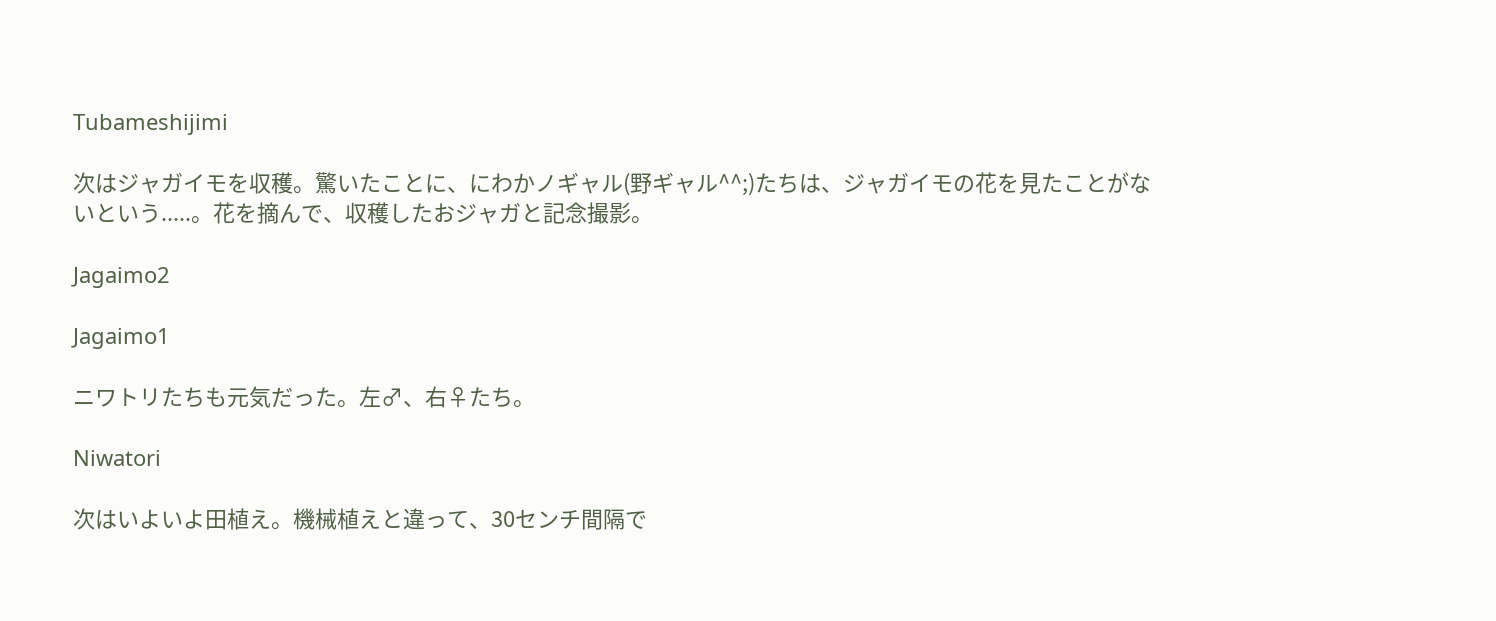Tubameshijimi

次はジャガイモを収穫。驚いたことに、にわかノギャル(野ギャル^^;)たちは、ジャガイモの花を見たことがないという.....。花を摘んで、収穫したおジャガと記念撮影。

Jagaimo2

Jagaimo1

ニワトリたちも元気だった。左♂、右♀たち。

Niwatori

次はいよいよ田植え。機械植えと違って、30センチ間隔で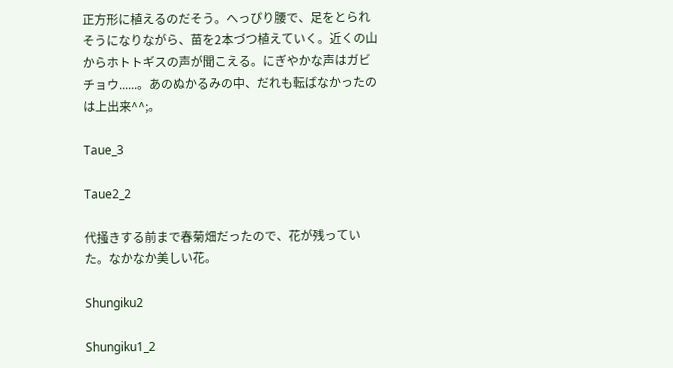正方形に植えるのだそう。へっぴり腰で、足をとられそうになりながら、苗を2本づつ植えていく。近くの山からホトトギスの声が聞こえる。にぎやかな声はガビチョウ......。あのぬかるみの中、だれも転ばなかったのは上出来^^;。

Taue_3

Taue2_2

代掻きする前まで春菊畑だったので、花が残っていた。なかなか美しい花。

Shungiku2

Shungiku1_2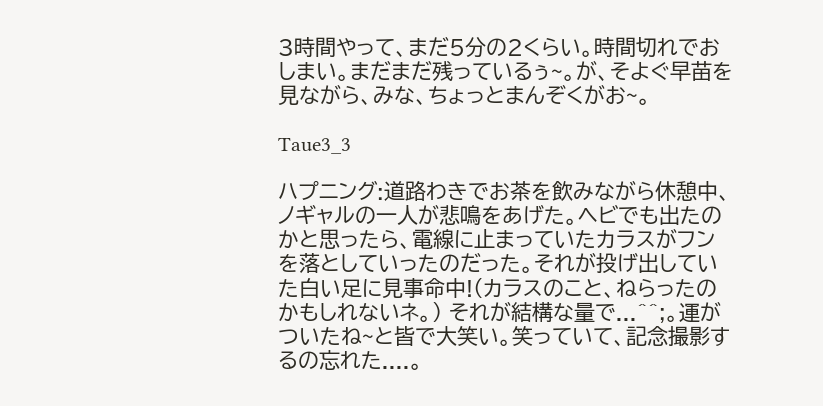3時間やって、まだ5分の2くらい。時間切れでおしまい。まだまだ残っているぅ~。が、そよぐ早苗を見ながら、みな、ちょっとまんぞくがお~。

Taue3_3

ハプニング:道路わきでお茶を飲みながら休憩中、ノギャルの一人が悲鳴をあげた。ヘビでも出たのかと思ったら、電線に止まっていたカラスがフンを落としていったのだった。それが投げ出していた白い足に見事命中!(カラスのこと、ねらったのかもしれないネ。) それが結構な量で...^^;。運がついたね~と皆で大笑い。笑っていて、記念撮影するの忘れた....。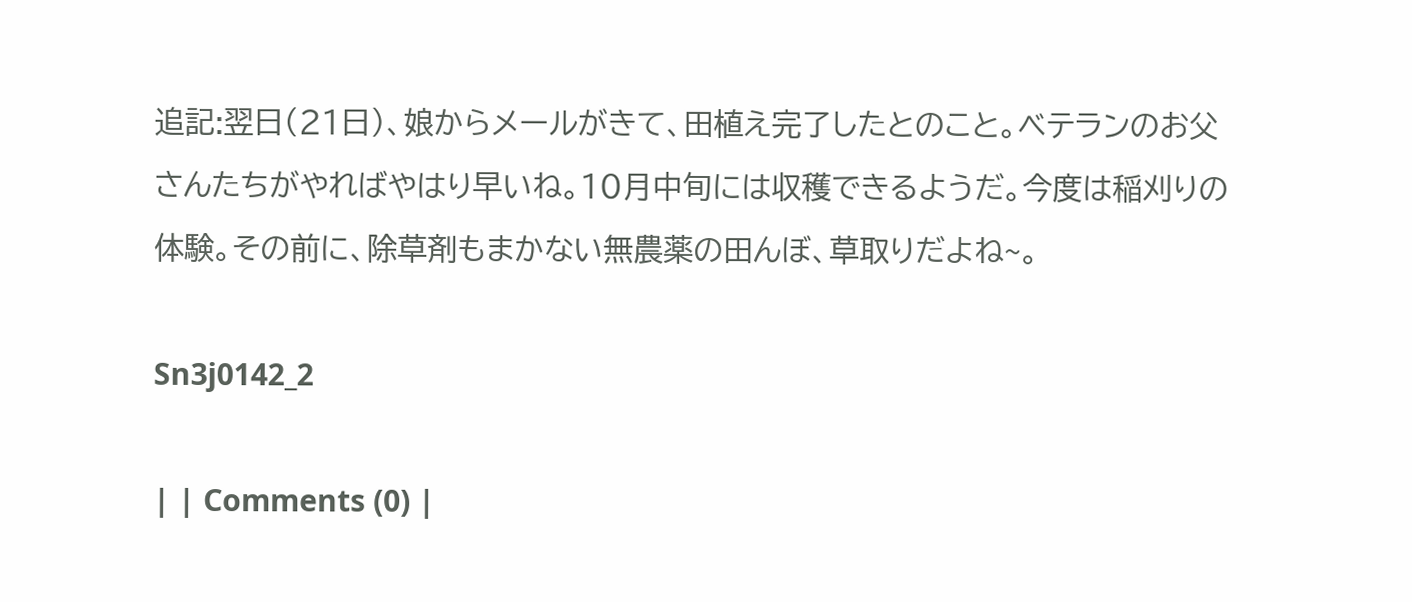追記:翌日(21日)、娘からメールがきて、田植え完了したとのこと。ベテランのお父さんたちがやればやはり早いね。10月中旬には収穫できるようだ。今度は稲刈りの体験。その前に、除草剤もまかない無農薬の田んぼ、草取りだよね~。

Sn3j0142_2

| | Comments (0) |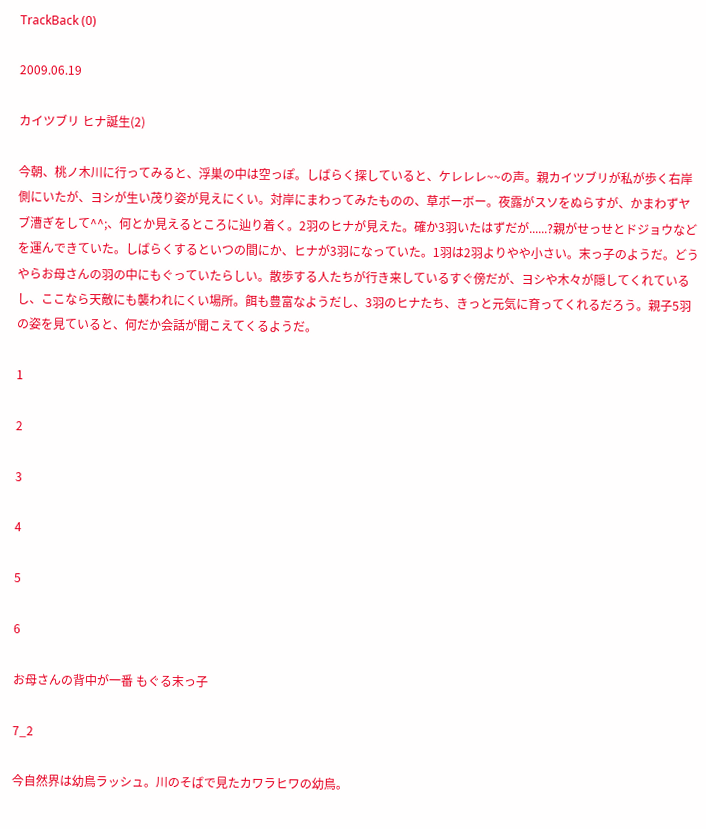TrackBack (0)

2009.06.19

カイツブリ ヒナ誕生(2)

今朝、桃ノ木川に行ってみると、浮巣の中は空っぽ。しばらく探していると、ケレレレ~~の声。親カイツブリが私が歩く右岸側にいたが、ヨシが生い茂り姿が見えにくい。対岸にまわってみたものの、草ボーボー。夜露がスソをぬらすが、かまわずヤブ漕ぎをして^^;、何とか見えるところに辿り着く。2羽のヒナが見えた。確か3羽いたはずだが......?親がせっせとドジョウなどを運んできていた。しばらくするといつの間にか、ヒナが3羽になっていた。1羽は2羽よりやや小さい。末っ子のようだ。どうやらお母さんの羽の中にもぐっていたらしい。散歩する人たちが行き来しているすぐ傍だが、ヨシや木々が隠してくれているし、ここなら天敵にも襲われにくい場所。餌も豊富なようだし、3羽のヒナたち、きっと元気に育ってくれるだろう。親子5羽の姿を見ていると、何だか会話が聞こえてくるようだ。

1

2

3

4

5

6

お母さんの背中が一番 もぐる末っ子

7_2

今自然界は幼鳥ラッシュ。川のそばで見たカワラヒワの幼鳥。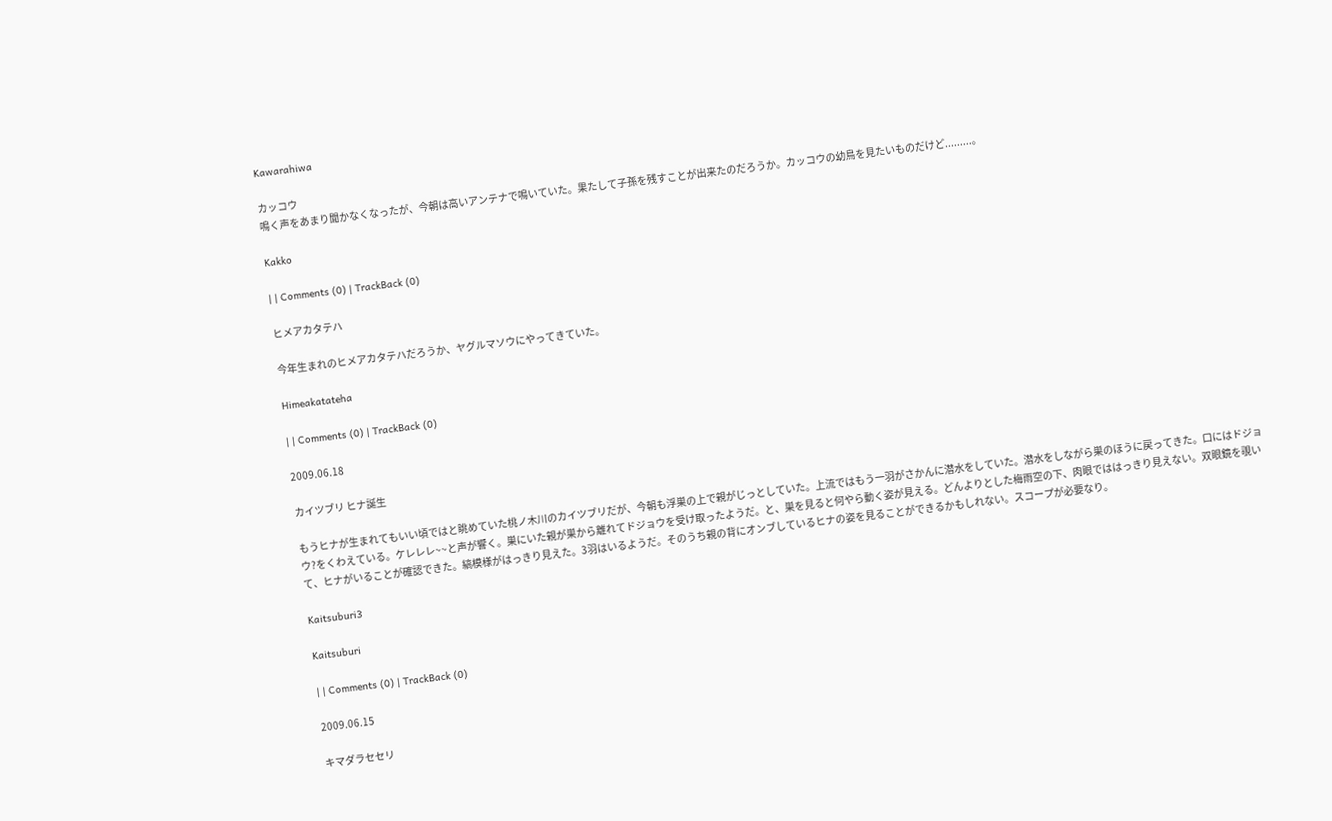Kawarahiwa

カッコウ
鳴く声をあまり聞かなくなったが、今朝は高いアンテナで鳴いていた。果たして子孫を残すことが出来たのだろうか。カッコウの幼鳥を見たいものだけど.........。

Kakko

| | Comments (0) | TrackBack (0)

ヒメアカタテハ

今年生まれのヒメアカタテハだろうか、ヤグルマソウにやってきていた。

Himeakatateha

| | Comments (0) | TrackBack (0)

2009.06.18

カイツブリ ヒナ誕生

もうヒナが生まれてもいい頃ではと眺めていた桃ノ木川のカイツブリだが、今朝も浮巣の上で親がじっとしていた。上流ではもう一羽がさかんに潜水をしていた。潜水をしながら巣のほうに戻ってきた。口にはドジョウ?をくわえている。ケレレレ~~と声が響く。巣にいた親が巣から離れてドジョウを受け取ったようだ。と、巣を見ると何やら動く姿が見える。どんよりとした梅雨空の下、肉眼でははっきり見えない。双眼鏡を覗いて、ヒナがいることが確認できた。縞模様がはっきり見えた。3羽はいるようだ。そのうち親の背にオンブしているヒナの姿を見ることができるかもしれない。スコープが必要なり。

Kaitsuburi3

Kaitsuburi

| | Comments (0) | TrackBack (0)

2009.06.15

キマダラセセリ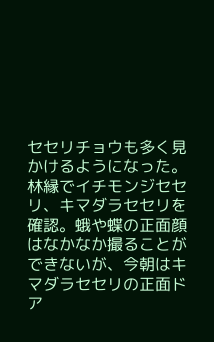セセリチョウも多く見かけるようになった。林縁でイチモンジセセリ、キマダラセセリを確認。蛾や蝶の正面顔はなかなか撮ることができないが、今朝はキマダラセセリの正面ドア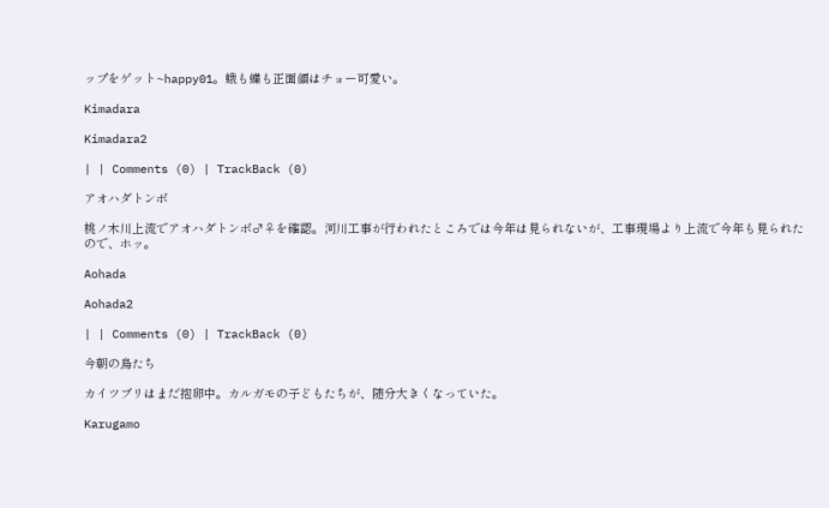ップをゲット~happy01。蛾も蝶も正面顔はチョー可愛い。

Kimadara

Kimadara2

| | Comments (0) | TrackBack (0)

アオハダトンボ

桃ノ木川上流でアオハダトンボ♂♀を確認。河川工事が行われたところでは今年は見られないが、工事現場より上流で今年も見られたので、ホッ。

Aohada

Aohada2

| | Comments (0) | TrackBack (0)

今朝の鳥たち

カイツブリはまだ抱卵中。カルガモの子どもたちが、随分大きくなっていた。

Karugamo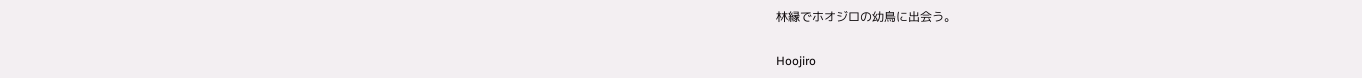林縁でホオジロの幼鳥に出会う。

Hoojiro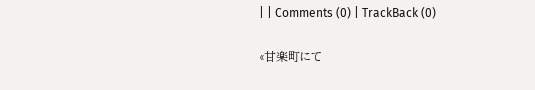| | Comments (0) | TrackBack (0)

«甘楽町にて